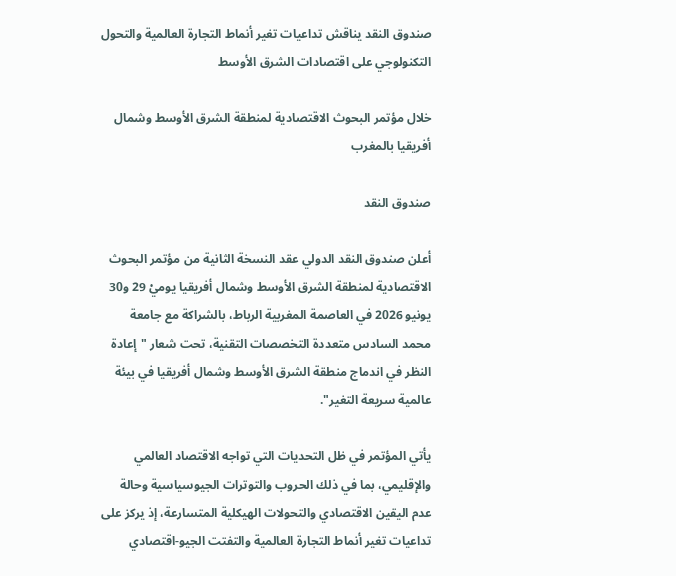صندوق النقد يناقش تداعيات تغير أنماط التجارة العالمية والتحول التكنولوجي على اقتصادات الشرق الأوسط

خلال مؤتمر البحوث الاقتصادية لمنطقة الشرق الأوسط وشمال أفريقيا بالمغرب

صندوق النقد

أعلن صندوق النقد الدولي عقد النسخة الثانية من مؤتمر البحوث الاقتصادية لمنطقة الشرق الأوسط وشمال أفريقيا يوميْ 29 و30 يونيو 2026 في العاصمة المغربية الرباط، بالشراكة مع جامعة محمد السادس متعددة التخصصات التقنية، تحت شعار "إعادة النظر في اندماج منطقة الشرق الأوسط وشمال أفريقيا في بيئة عالمية سريعة التغير".

يأتي المؤتمر في ظل التحديات التي تواجه الاقتصاد العالمي والإقليمي، بما في ذلك الحروب والتوترات الجيوسياسية وحالة عدم اليقين الاقتصادي والتحولات الهيكلية المتسارعة، إذ يركز على تداعيات تغير أنماط التجارة العالمية والتفتت الجيو-اقتصادي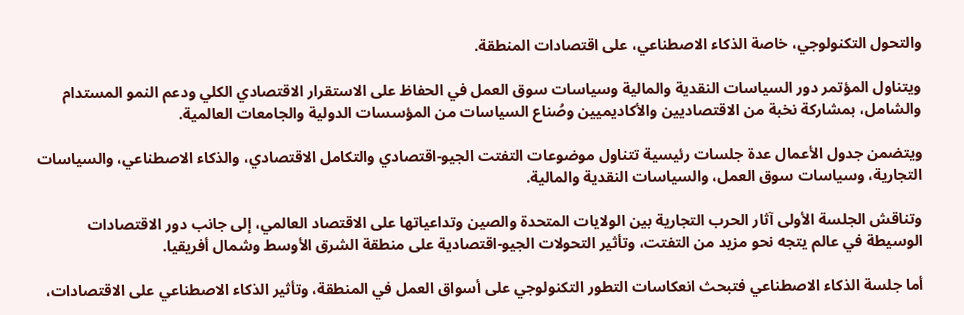والتحول التكنولوجي، خاصة الذكاء الاصطناعي، على اقتصادات المنطقة.

ويتناول المؤتمر دور السياسات النقدية والمالية وسياسات سوق العمل في الحفاظ على الاستقرار الاقتصادي الكلي ودعم النمو المستدام والشامل، بمشاركة نخبة من الاقتصاديين والأكاديميين وصُناع السياسات من المؤسسات الدولية والجامعات العالمية.

ويتضمن جدول الأعمال عدة جلسات رئيسية تتناول موضوعات التفتت الجيو-اقتصادي والتكامل الاقتصادي، والذكاء الاصطناعي، والسياسات التجارية، وسياسات سوق العمل، والسياسات النقدية والمالية.

وتناقش الجلسة الأولى آثار الحرب التجارية بين الولايات المتحدة والصين وتداعياتها على الاقتصاد العالمي، إلى جانب دور الاقتصادات الوسيطة في عالم يتجه نحو مزيد من التفتت، وتأثير التحولات الجيو-اقتصادية على منطقة الشرق الأوسط وشمال أفريقيا.

أما جلسة الذكاء الاصطناعي فتبحث انعكاسات التطور التكنولوجي على أسواق العمل في المنطقة، وتأثير الذكاء الاصطناعي على الاقتصادات،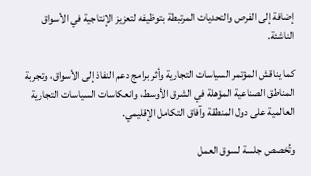إضافة إلى الفرص والتحديات المرتبطة بتوظيفه لتعزيز الإنتاجية في الأسواق الناشئة.

كما يناقش المؤتمر السياسات التجارية وأثر برامج دعم النفاذ إلى الأسواق، وتجربة المناطق الصناعية المؤهلة في الشرق الأوسط، وانعكاسات السياسات التجارية العالمية على دول المنطقة وآفاق التكامل الإقليمي.

وتُخصص جلسة لسوق العمل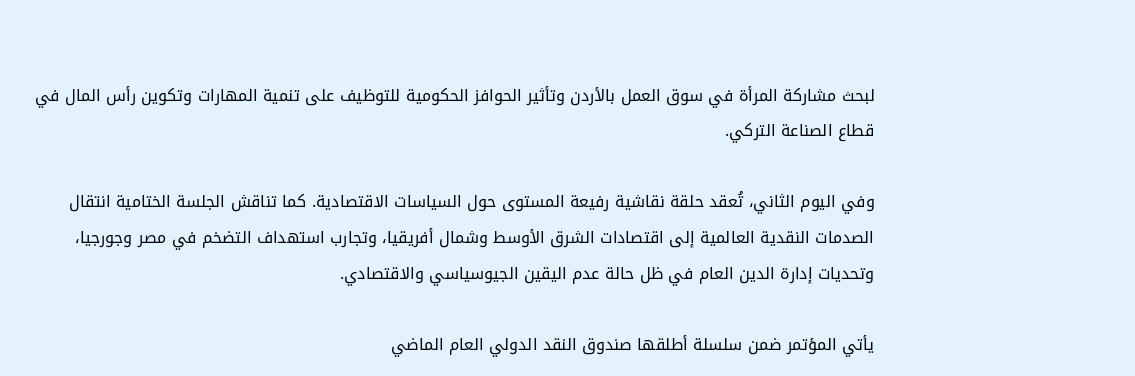لبحث مشاركة المرأة في سوق العمل بالأردن وتأثير الحوافز الحكومية للتوظيف على تنمية المهارات وتكوين رأس المال في قطاع الصناعة التركي.

وفي اليوم الثاني، تُعقد حلقة نقاشية رفيعة المستوى حول السياسات الاقتصادية. كما تناقش الجلسة الختامية انتقال الصدمات النقدية العالمية إلى اقتصادات الشرق الأوسط وشمال أفريقيا، وتجارب استهداف التضخم في مصر وجورجيا، وتحديات إدارة الدين العام في ظل حالة عدم اليقين الجيوسياسي والاقتصادي.

يأتي المؤتمر ضمن سلسلة أطلقها صندوق النقد الدولي العام الماضي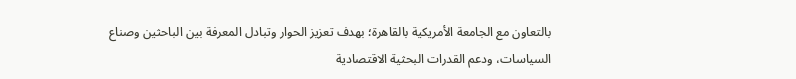بالتعاون مع الجامعة الأمريكية بالقاهرة؛ بهدف تعزيز الحوار وتبادل المعرفة بين الباحثين وصناع السياسات، ودعم القدرات البحثية الاقتصادية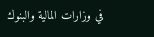في وزارات المالية والبنوك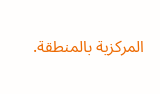المركزية بالمنطقة.